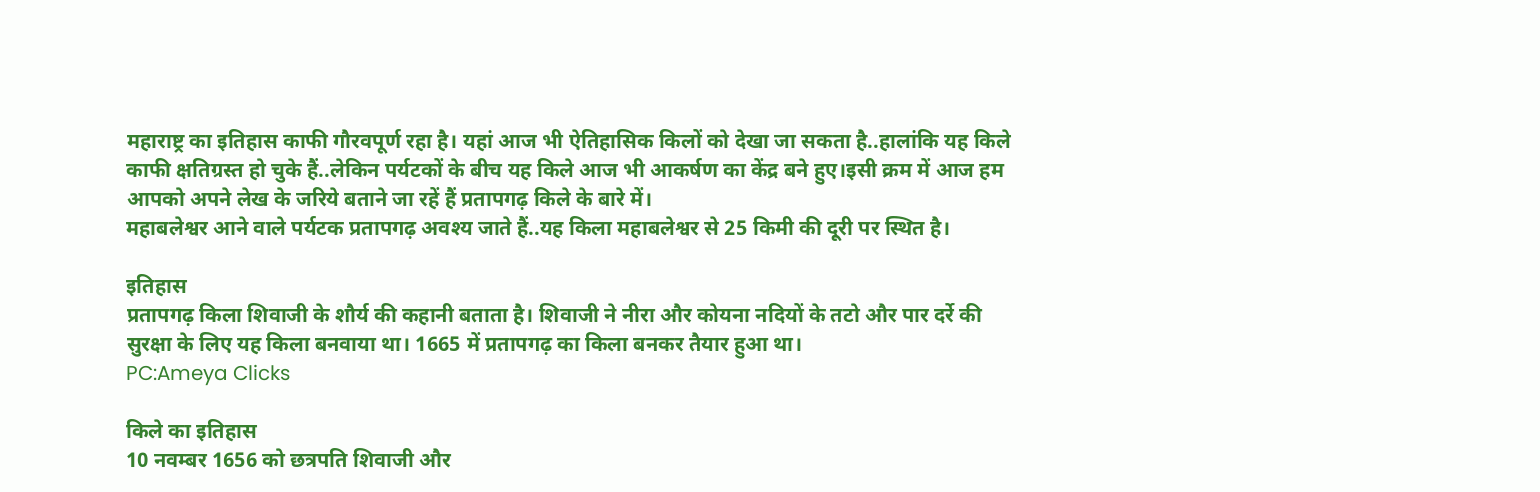महाराष्ट्र का इतिहास काफी गौरवपूर्ण रहा है। यहां आज भी ऐतिहासिक किलों को देखा जा सकता है..हालांकि यह किले काफी क्षतिग्रस्त हो चुके हैं..लेकिन पर्यटकों के बीच यह किले आज भी आकर्षण का केंद्र बने हुए।इसी क्रम में आज हम आपको अपने लेख के जरिये बताने जा रहें हैं प्रतापगढ़ किले के बारे में।
महाबलेश्वर आने वाले पर्यटक प्रतापगढ़ अवश्य जाते हैं..यह किला महाबलेश्वर से 25 किमी की दूरी पर स्थित है।

इतिहास
प्रतापगढ़ किला शिवाजी के शौर्य की कहानी बताता है। शिवाजी ने नीरा और कोयना नदियों के तटो और पार दर्रे की सुरक्षा के लिए यह किला बनवाया था। 1665 में प्रतापगढ़ का किला बनकर तैयार हुआ था।
PC:Ameya Clicks

किले का इतिहास
10 नवम्बर 1656 को छत्रपति शिवाजी और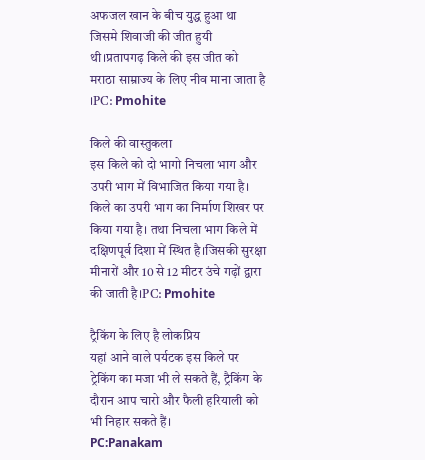अफजल खान के बीच युद्ध हुआ था जिसमे शिवाजी की जीत हुयी थी।प्रतापगढ़ किले की इस जीत को मराठा साम्राज्य के लिए नीव माना जाता है ।PC: Pmohite

किले की वास्तुकला
इस किले को दो भागो निचला भाग और उपरी भाग में विभाजित किया गया है। किले का उपरी भाग का निर्माण शिखर पर किया गया है। तथा निचला भाग किले में दक्षिणपूर्व दिशा में स्थित है।जिसकी सुरक्षा मीनारों और 10 से 12 मीटर उंचे गढ़ों द्वारा की जाती है।PC: Pmohite

ट्रैकिंग के लिए है लोकप्रिय
यहां आने वाले पर्यटक इस किले पर ट्रेकिंग का मजा भी ले सकते हैं, ट्रैकिंग के दौरान आप चारो और फैली हरियाली को भी निहार सकते हैं।
PC:Panakam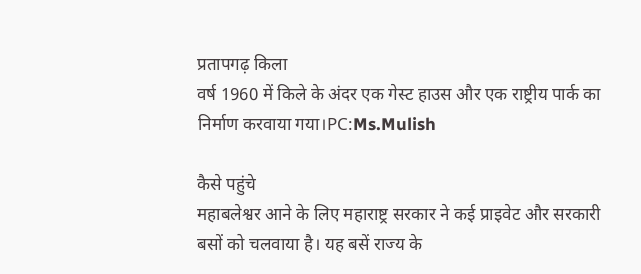प्रतापगढ़ किला
वर्ष 1960 में किले के अंदर एक गेस्ट हाउस और एक राष्ट्रीय पार्क का निर्माण करवाया गया।PC:Ms.Mulish

कैसे पहुंचे
महाबलेश्वर आने के लिए महाराष्ट्र सरकार ने कई प्राइवेट और सरकारी बसों को चलवाया है। यह बसें राज्य के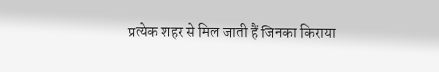प्रत्येक शहर से मिल जाती हैं जिनका किराया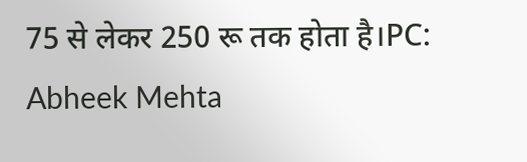75 से लेकर 250 रू तक होता है।PC: Abheek Mehta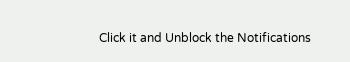Click it and Unblock the Notifications